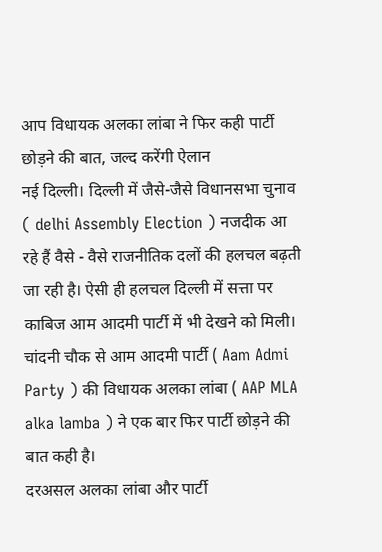आप विधायक अलका लांबा ने फिर कही पार्टी छोड़ने की बात, जल्द करेंगी ऐलान
नई दिल्ली। दिल्ली में जैसे-जैसे विधानसभा चुनाव ( delhi Assembly Election ) नजदीक आ रहे हैं वैसे - वैसे राजनीतिक दलों की हलचल बढ़ती जा रही है। ऐसी ही हलचल दिल्ली में सत्ता पर काबिज आम आदमी पार्टी में भी देखने को मिली। चांदनी चौक से आम आदमी पार्टी ( Aam Admi Party ) की विधायक अलका लांबा ( AAP MLA alka lamba ) ने एक बार फिर पार्टी छोड़ने की बात कही है।
दरअसल अलका लांबा और पार्टी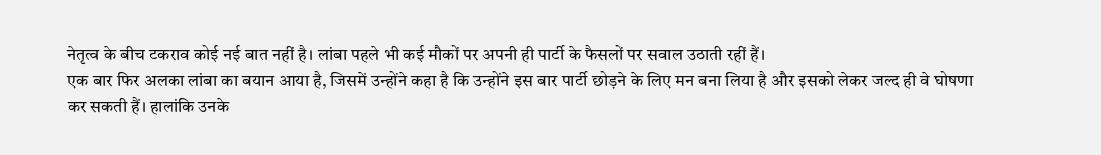नेतृत्व के बीच टकराव कोई नई बात नहीं है। लांबा पहले भी कई मौकों पर अपनी ही पार्टी के फैसलों पर सवाल उठाती रहीं हैं।
एक बार फिर अलका लांबा का बयान आया है, जिसमें उन्होंने कहा है कि उन्होंने इस बार पार्टी छोड़ने के लिए मन बना लिया है और इसको लेकर जल्द ही वे घोषणा कर सकती हैं। हालांकि उनके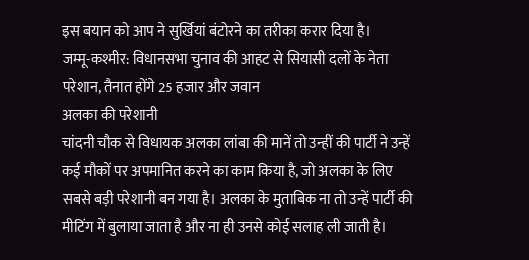इस बयान को आप ने सुर्खियां बंटोरने का तरीका करार दिया है।
जम्मू-कश्मीर: विधानसभा चुनाव की आहट से सियासी दलों के नेता परेशान, तैनात होंगे 25 हजार और जवान
अलका की परेशानी
चांदनी चौक से विधायक अलका लांबा की मानें तो उन्हीं की पार्टी ने उन्हें कई मौकों पर अपमानित करने का काम किया है, जो अलका के लिए सबसे बड़ी परेशानी बन गया है। अलका के मुताबिक ना तो उन्हें पार्टी की मीटिंग में बुलाया जाता है और ना ही उनसे कोई सलाह ली जाती है।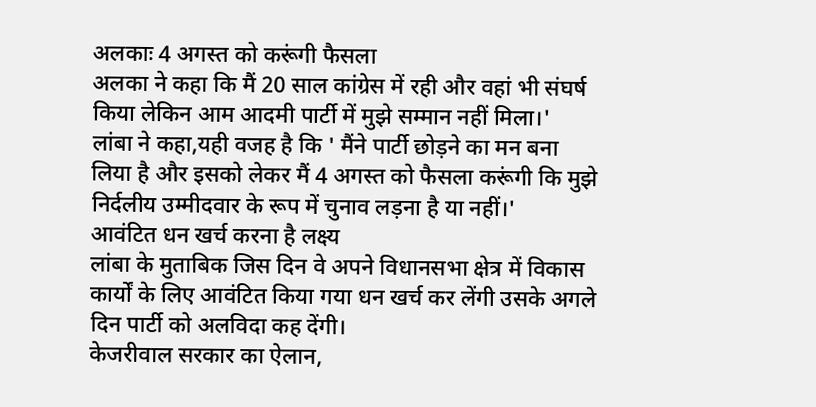अलकाः 4 अगस्त को करूंगी फैसला
अलका ने कहा कि मैं 20 साल कांग्रेस में रही और वहां भी संघर्ष किया लेकिन आम आदमी पार्टी में मुझे सम्मान नहीं मिला।'
लांबा ने कहा,यही वजह है कि ' मैंने पार्टी छोड़ने का मन बना लिया है और इसको लेकर मैं 4 अगस्त को फैसला करूंगी कि मुझे निर्दलीय उम्मीदवार के रूप में चुनाव लड़ना है या नहीं।'
आवंटित धन खर्च करना है लक्ष्य
लांबा के मुताबिक जिस दिन वे अपने विधानसभा क्षेत्र में विकास कार्यों के लिए आवंटित किया गया धन खर्च कर लेंगी उसके अगले दिन पार्टी को अलविदा कह देंगी।
केजरीवाल सरकार का ऐलान,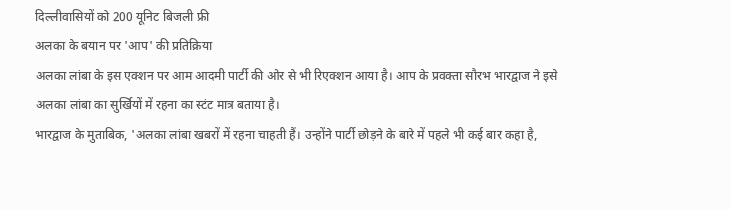दिल्लीवासियों को 200 यूनिट बिजली फ्री
अलका के बयान पर 'आप' की प्रतिक्रिया
अलका लांबा के इस एक्शन पर आम आदमी पार्टी की ओर से भी रिएक्शन आया है। आप के प्रवक्ता सौरभ भारद्वाज ने इसे अलका लांबा का सुर्खियों में रहना का स्टंट मात्र बताया है।
भारद्वाज के मुताबिक, 'अलका लांबा खबरों में रहना चाहती हैं। उन्होंने पार्टी छोड़ने के बारे में पहले भी कई बार कहा है,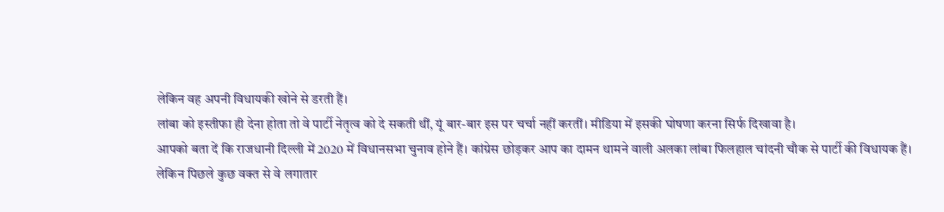लेकिन वह अपनी विधायकी खोने से डरती हैं।
लांबा को इस्तीफा ही देना होता तो वे पार्टी नेतृत्व को दे सकती थीं, यूं बार-बार इस पर चर्चा नहीं करतीं। मीडिया में इसकी घोषणा करना सिर्फ दिखावा है।
आपको बता दें कि राजधानी दिल्ली में 2020 में विधानसभा चुनाव होने हैं। कांग्रेस छोड़कर आप का दामन थामने वाली अलका लांबा फिलहाल चांदनी चौक से पार्टी की विधायक हैं।
लेकिन पिछले कुछ वक्त से वे लगातार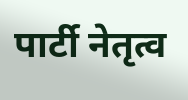पार्टी नेतृत्व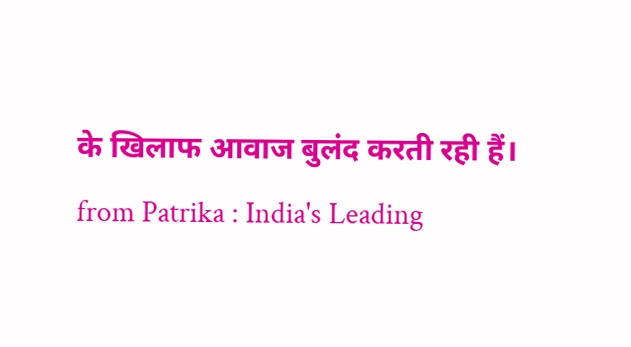के खिलाफ आवाज बुलंद करती रही हैं।
from Patrika : India's Leading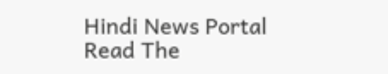Hindi News Portal
Read The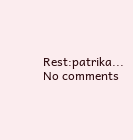Rest:patrika...
No comments